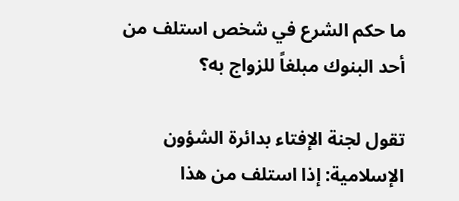ما حكم الشرع في شخص استلف من أحد البنوك مبلغاً للزواج به؟

تقول لجنة الإفتاء بدائرة الشؤون الإسلامية: إذا استلف من هذا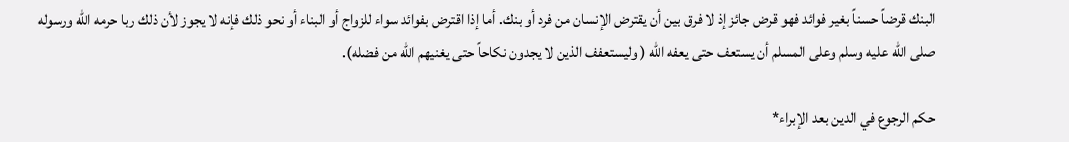البنك قرضاً حسناً بغير فوائد فهو قرض جائز إذ لا فرق بين أن يقترض الإنسان من فرد أو بنك. أما إذا اقترض بفوائد سواء للزواج أو البناء أو نحو ذلك فإنه لا يجوز لأن ذلك ربا حرمه الله ورسوله صلى الله عليه وسلم وعلى المسلم أن يستعف حتى يعفه الله ( وليستعفف الذين لا يجدون نكاحاً حتى يغنيهم الله من فضله).

حكم الرجوع في الدين بعد الإبراء*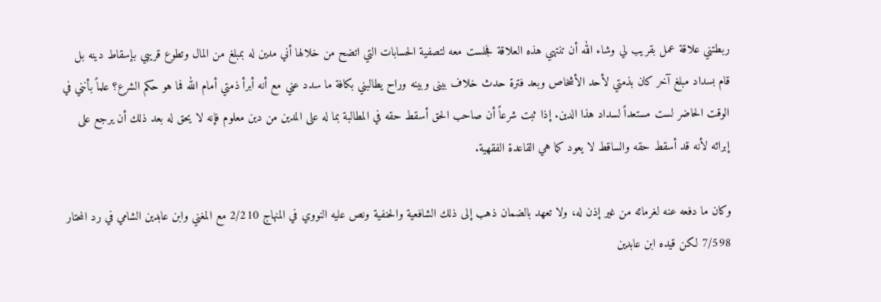ربطتني علاقة عمل بقريب لي وشاء الله أن تنتهي هذه العلاقة فجلست معه لتصفية الحسابات التي اتضح من خلالها أني مدين له بمبلغ من المال وتطوع قريبي بإسقاط دينه بل قام بسداد مبلغ آخر كان بذمتي لأحد الأشخاص وبعد فترة حدث خلاف بينى وبينه وراح يطالبني بكافة ما سدد عني مع أنه أبرأ ذمتي أمام الله فما هو حكم الشرع؟ علماً بأنني في الوقت الحاضر لست مستعداً لسداد هذا الدين. إذا ثبت شرعاً أن صاحب الحق أسقط حقه في المطالبة بما له على المدين من دين معلوم فإنه لا يحق له بعد ذلك أن يرجع على إبرائه لأنه قد أسقط حقه والساقط لا يعود كما هي القاعدة الفقهية.

وكان ما دفعه عنه لغرمائه من غير إذن له، ولا تعهد بالضمان ذهب إلى ذلك الشافعية والحنفية ونص عليه النووي في المنهاج 2/210 مع المغني وابن عابدين الشامي في رد المحتار 7/598 لكن قيده ابن عابدين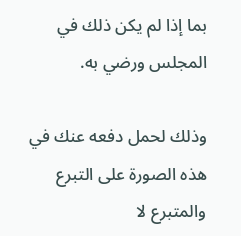بما إذا لم يكن ذلك في المجلس ورضي به.

وذلك لحمل دفعه عنك في هذه الصورة على التبرع والمتبرع لا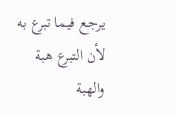يرجع فيما تبرع به لأن التبرع هبة والهبة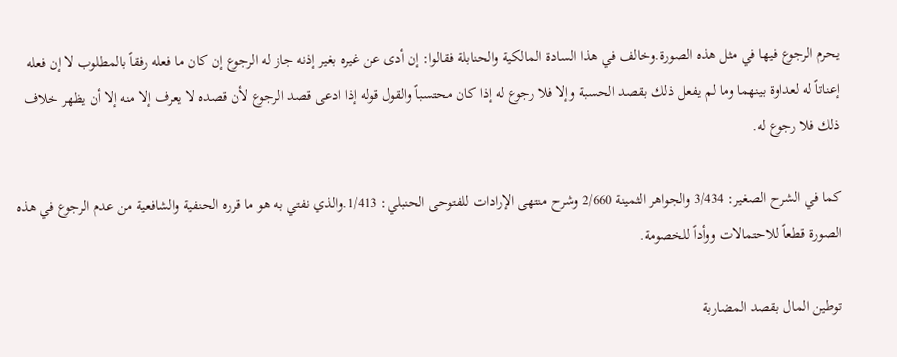يحرم الرجوع فيها في مثل هذه الصورة.وخالف في هذا السادة المالكية والحنابلة فقالوا: إن أدى عن غيره بغير إذنه جاز له الرجوع إن كان ما فعله رفقاً بالمطلوب لا إن فعله إعناتاً له لعداوة بينهما وما لم يفعل ذلك بقصد الحسبة وإلا فلا رجوع له إذا كان محتسباً والقول قوله إذا ادعى قصد الرجوع لأن قصده لا يعرف إلا منه إلا أن يظهر خلاف ذلك فلا رجوع له.

كما في الشرح الصغير: 3/434 والجواهر الثمينة 2/660 وشرح منتهى الإرادات للفتوحى الحنبلي: 1/413.والذي نفتي به هو ما قرره الحنفية والشافعية من عدم الرجوع في هذه الصورة قطعاً للاحتمالات ووأداً للخصومة.

توطين المال بقصد المضاربة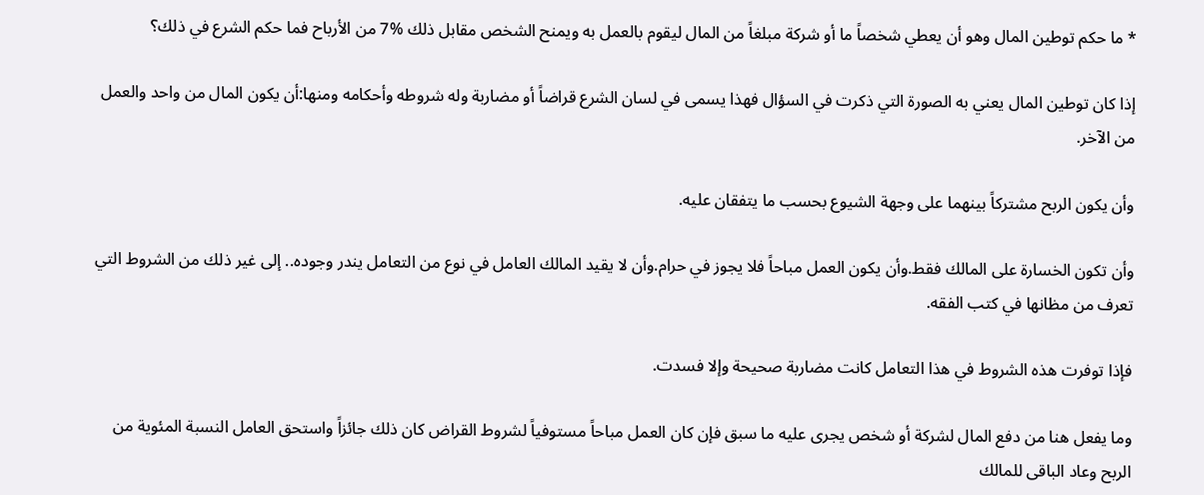* ما حكم توطين المال وهو أن يعطي شخصاً ما أو شركة مبلغاً من المال ليقوم بالعمل به ويمنح الشخص مقابل ذلك %7 من الأرباح فما حكم الشرع في ذلك؟

إذا كان توطين المال يعني به الصورة التي ذكرت في السؤال فهذا يسمى في لسان الشرع قراضاً أو مضاربة وله شروطه وأحكامه ومنها:أن يكون المال من واحد والعمل من الآخر.

وأن يكون الربح مشتركاً بينهما على وجهة الشيوع بحسب ما يتفقان عليه.

وأن تكون الخسارة على المالك فقط.وأن يكون العمل مباحاً فلا يجوز في حرام.وأن لا يقيد المالك العامل في نوع من التعامل يندر وجوده.. إلى غير ذلك من الشروط التي تعرف من مظانها في كتب الفقه.

فإذا توفرت هذه الشروط في هذا التعامل كانت مضاربة صحيحة وإلا فسدت.

وما يفعل هنا من دفع المال لشركة أو شخص يجرى عليه ما سبق فإن كان العمل مباحاً مستوفياً لشروط القراض كان ذلك جائزاً واستحق العامل النسبة المئوية من الربح وعاد الباقى للمالك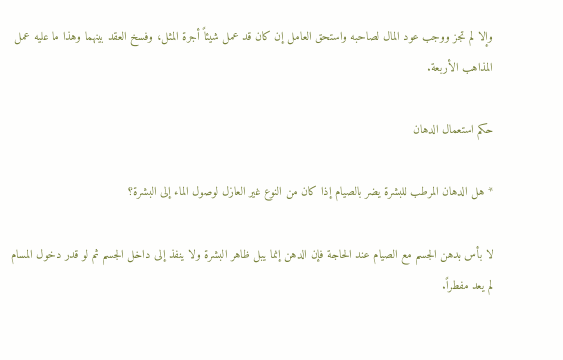وإلا لم تجز ووجب عود المال لصاحبه واستحق العامل إن كان قد عمل شيئاً أجرة المثل، وفسخ العقد بينهما وهذا ما عليه عمل المذاهب الأربعة.

حكم استعمال الدهان

* هل الدهان المرطب للبشرة يضر بالصيام إذا كان من النوع غير العازل لوصول الماء إلى البشرة؟

لا بأس بدهن الجسم مع الصيام عند الحاجة فإن الدهن إنما يبل ظاهر البشرة ولا ينفذ إلى داخل الجسم ثم لو قدر دخول المسام لم يعد مفطراً.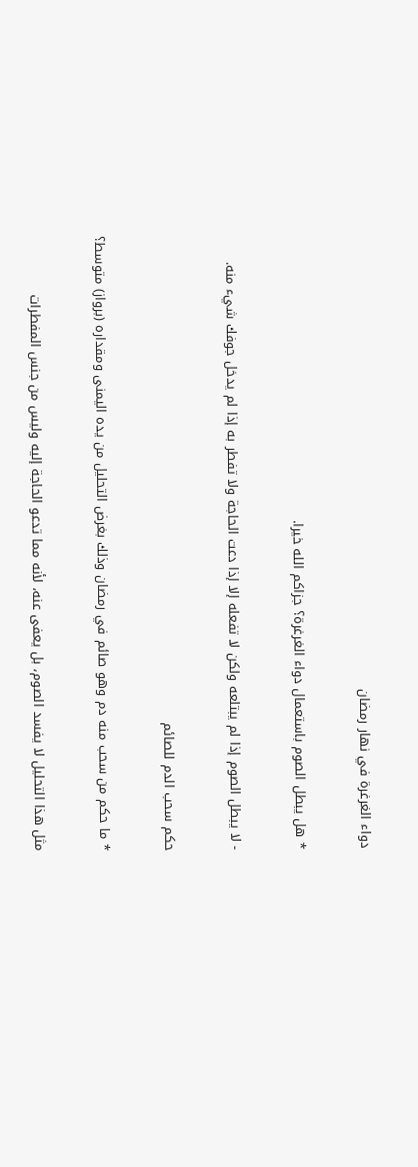دواء الغرغرة في نهار رمضان

* هل يبطل الصوم باستعمال دواء الغرغرة؟ جزاكم الله خيرا.

- لا يبطل الصوم إذا لم يبتلعه ولكن لا تفعله إلا إذا دعت الحاجة ولا تفطر به إذا لم يدخل جوفك شيء منه.

حكم سحب الدم للصائم

* ما حكم من سحب منه دم وهو صائم في رمضان وذلك بغرض التحليل من يده اليمنى ومقداره (برواز) متوسط؟

مثل هذا التحليل لا يفسد الصوم، بل يعفى عنه، لأنه مما تدعو الحاجة إليه وليس من جنس المفطرات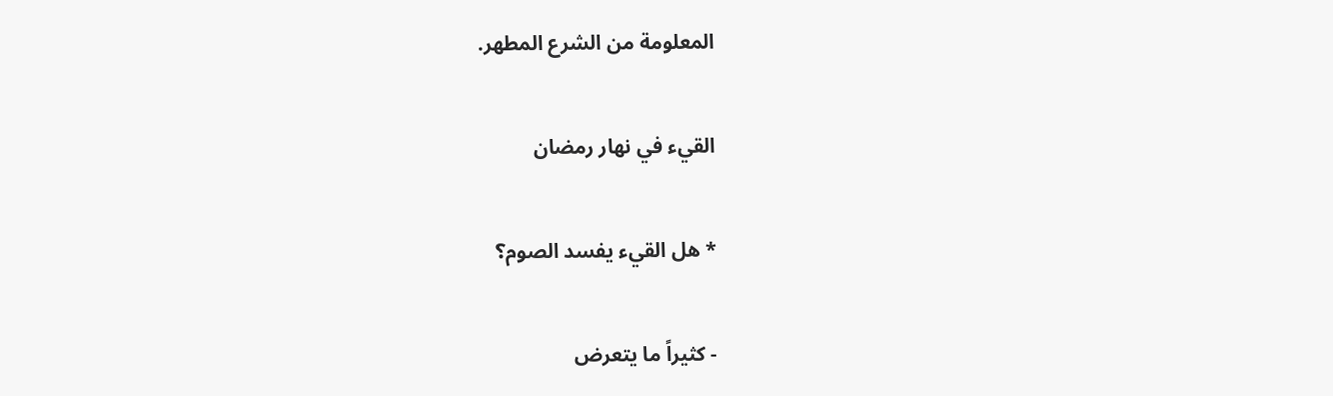المعلومة من الشرع المطهر.

القيء في نهار رمضان

* هل القيء يفسد الصوم؟

- كثيراً ما يتعرض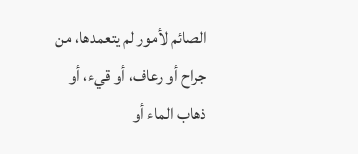الصائم لأمور لم يتعمدها، من جراح أو رعاف، أو قيء، أو ذهاب الماء أو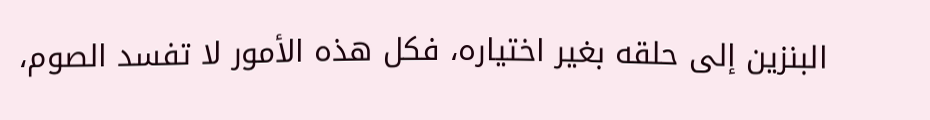البنزين إلى حلقه بغير اختياره، فكل هذه الأمور لا تفسد الصوم،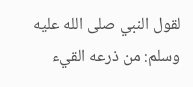لقول النبي صلى الله عليه وسلم: من ذرعه القيء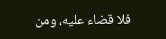فلا قضاء عليه، ومن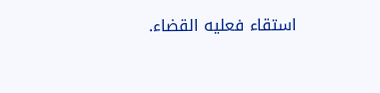استقاء فعليه القضاء.